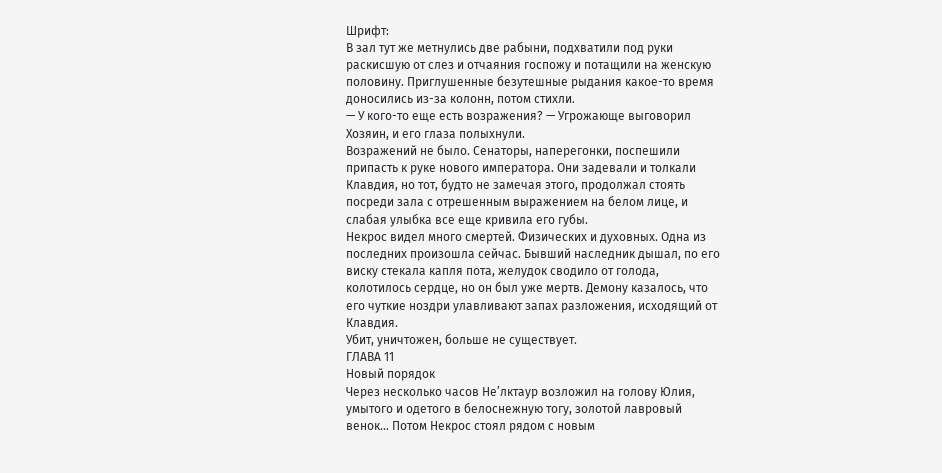Шрифт:
В зал тут же метнулись две рабыни, подхватили под руки раскисшую от слез и отчаяния госпожу и потащили на женскую половину. Приглушенные безутешные рыдания какое-то время доносились из-за колонн, потом стихли.
— У кого-то еще есть возражения? — Угрожающе выговорил Хозяин, и его глаза полыхнули.
Возражений не было. Сенаторы, наперегонки, поспешили припасть к руке нового императора. Они задевали и толкали Клавдия, но тот, будто не замечая этого, продолжал стоять посреди зала с отрешенным выражением на белом лице, и слабая улыбка все еще кривила его губы.
Некрос видел много смертей. Физических и духовных. Одна из последних произошла сейчас. Бывший наследник дышал, по его виску стекала капля пота, желудок сводило от голода, колотилось сердце, но он был уже мертв. Демону казалось, что его чуткие ноздри улавливают запах разложения, исходящий от Клавдия.
Убит, уничтожен, больше не существует.
ГЛАВА 11
Новый порядок
Через несколько часов Не’лктаур возложил на голову Юлия, умытого и одетого в белоснежную тогу, золотой лавровый венок… Потом Некрос стоял рядом с новым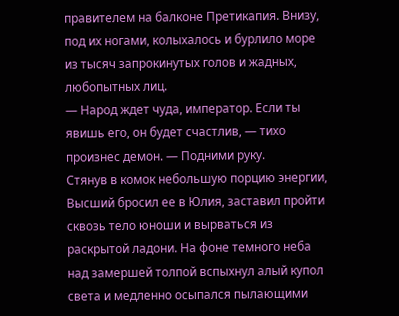правителем на балконе Претикапия. Внизу, под их ногами, колыхалось и бурлило море из тысяч запрокинутых голов и жадных, любопытных лиц.
— Народ ждет чуда, император. Если ты явишь его, он будет счастлив, — тихо произнес демон. — Подними руку.
Стянув в комок небольшую порцию энергии, Высший бросил ее в Юлия, заставил пройти сквозь тело юноши и вырваться из раскрытой ладони. На фоне темного неба над замершей толпой вспыхнул алый купол света и медленно осыпался пылающими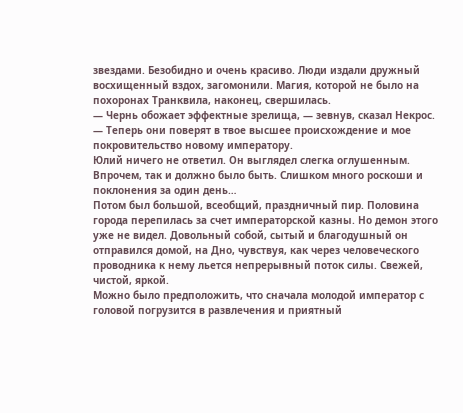звездами. Безобидно и очень красиво. Люди издали дружный восхищенный вздох, загомонили. Магия, которой не было на похоронах Транквила, наконец, свершилась.
— Чернь обожает эффектные зрелища, — зевнув, сказал Некрос. — Теперь они поверят в твое высшее происхождение и мое покровительство новому императору.
Юлий ничего не ответил. Он выглядел слегка оглушенным. Впрочем, так и должно было быть. Слишком много роскоши и поклонения за один день…
Потом был большой, всеобщий, праздничный пир. Половина города перепилась за счет императорской казны. Но демон этого уже не видел. Довольный собой, сытый и благодушный он отправился домой, на Дно, чувствуя, как через человеческого проводника к нему льется непрерывный поток силы. Свежей, чистой, яркой.
Можно было предположить, что сначала молодой император с головой погрузится в развлечения и приятный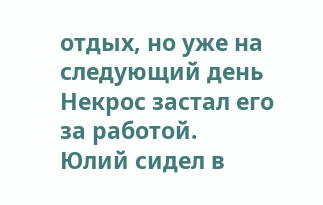отдых, но уже на следующий день Некрос застал его за работой.
Юлий сидел в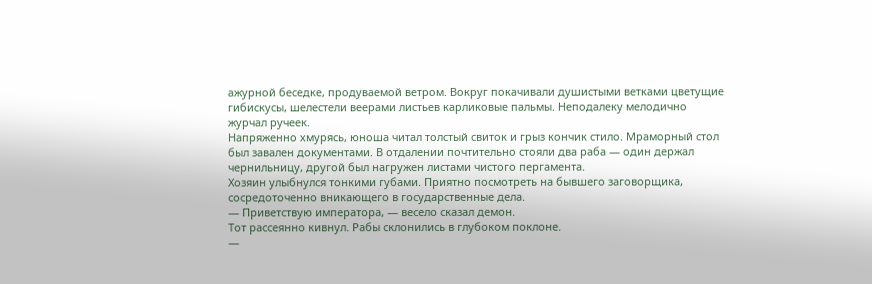ажурной беседке, продуваемой ветром. Вокруг покачивали душистыми ветками цветущие гибискусы, шелестели веерами листьев карликовые пальмы. Неподалеку мелодично журчал ручеек.
Напряженно хмурясь, юноша читал толстый свиток и грыз кончик стило. Мраморный стол был завален документами. В отдалении почтительно стояли два раба — один держал чернильницу, другой был нагружен листами чистого пергамента.
Хозяин улыбнулся тонкими губами. Приятно посмотреть на бывшего заговорщика, сосредоточенно вникающего в государственные дела.
— Приветствую императора, — весело сказал демон.
Тот рассеянно кивнул. Рабы склонились в глубоком поклоне.
—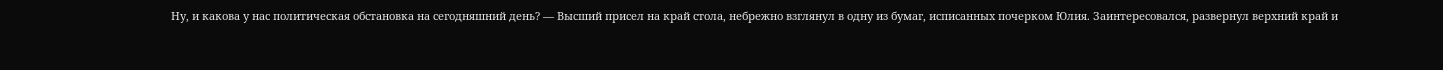Ну, и какова у нас политическая обстановка на сегодняшний день? — Высший присел на край стола, небрежно взглянул в одну из бумаг, исписанных почерком Юлия. Заинтересовался, развернул верхний край и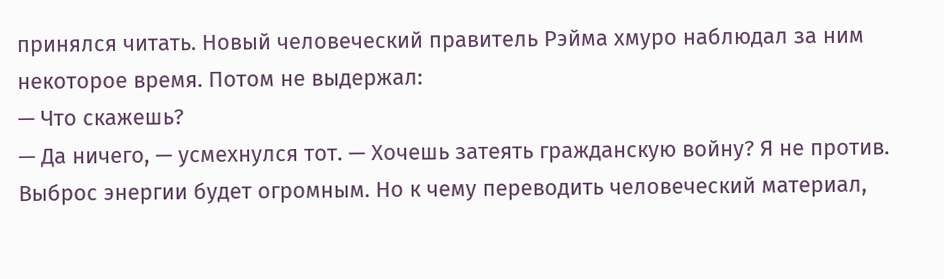принялся читать. Новый человеческий правитель Рэйма хмуро наблюдал за ним некоторое время. Потом не выдержал:
— Что скажешь?
— Да ничего, — усмехнулся тот. — Хочешь затеять гражданскую войну? Я не против. Выброс энергии будет огромным. Но к чему переводить человеческий материал,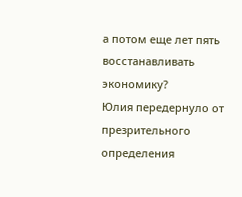а потом еще лет пять восстанавливать экономику?
Юлия передернуло от презрительного определения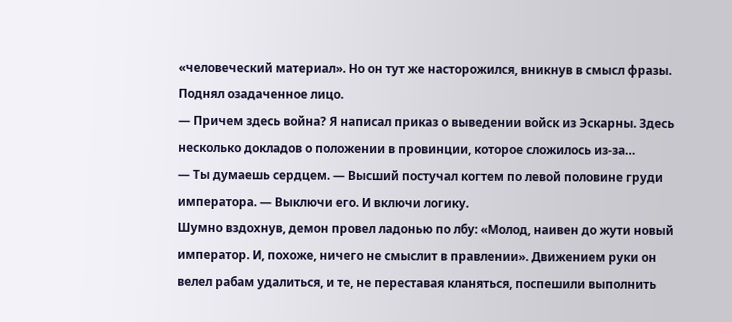«человеческий материал». Но он тут же насторожился, вникнув в смысл фразы. Поднял озадаченное лицо.
— Причем здесь война? Я написал приказ о выведении войск из Эскарны. Здесь несколько докладов о положении в провинции, которое сложилось из-за…
— Ты думаешь сердцем. — Высший постучал когтем по левой половине груди императора. — Выключи его. И включи логику.
Шумно вздохнув, демон провел ладонью по лбу: «Молод, наивен до жути новый император. И, похоже, ничего не смыслит в правлении». Движением руки он велел рабам удалиться, и те, не переставая кланяться, поспешили выполнить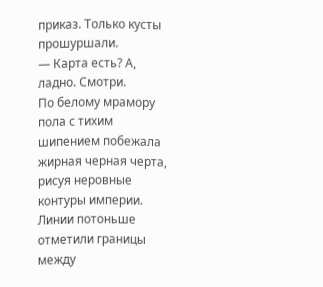приказ. Только кусты прошуршали.
— Карта есть? А, ладно. Смотри.
По белому мрамору пола с тихим шипением побежала жирная черная черта, рисуя неровные контуры империи. Линии потоньше отметили границы между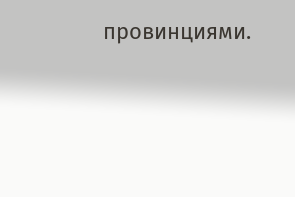провинциями.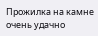Прожилка на камне очень удачно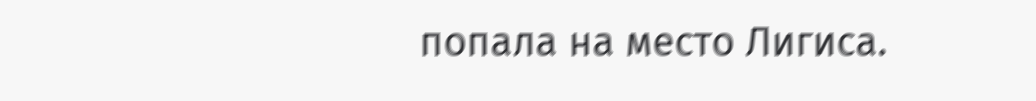попала на место Лигиса.